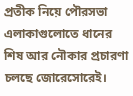প্রতীক নিয়ে পৌরসভা এলাকাগুলোতে ধানের শিষ আর নৌকার প্রচারণা চলছে জোরেসোরেই।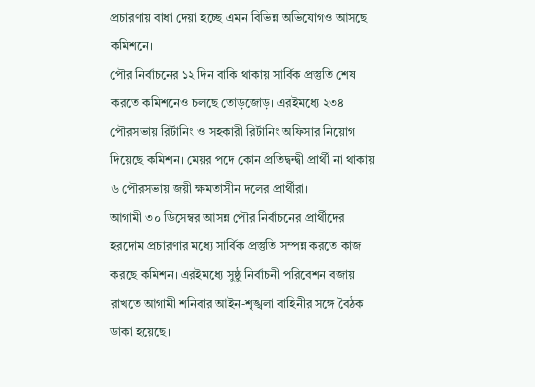প্রচারণায় বাধা দেয়া হচ্ছে এমন বিভিন্ন অভিযোগও আসছে কমিশনে।
পৌর নির্বাচনের ১২ দিন বাকি থাকায় সার্বিক প্রস্তুতি শেষ করতে কমিশনেও চলছে তোড়জোড়। এরইমধ্যে ২৩৪ পৌরসভায় রির্টানিং ও সহকারী রির্টানিং অফিসার নিয়োগ দিয়েছে কমিশন। মেয়র পদে কোন প্রতিদ্বন্দ্বী প্রার্থী না থাকায় ৬ পৌরসভায় জয়ী ক্ষমতাসীন দলের প্রার্থীরা।
আগামী ৩০ ডিসেম্বর আসন্ন পৌর নির্বাচনের প্রার্থীদের হরদোম প্রচারণার মধ্যে সার্বিক প্রস্তুতি সম্পন্ন করতে কাজ করছে কমিশন। এরইমধ্যে সুষ্ঠু নির্বাচনী পরিবেশন বজায় রাখতে আগামী শনিবার আইন-শৃঙ্খলা বাহিনীর সঙ্গে বৈঠক ডাকা হয়েছে।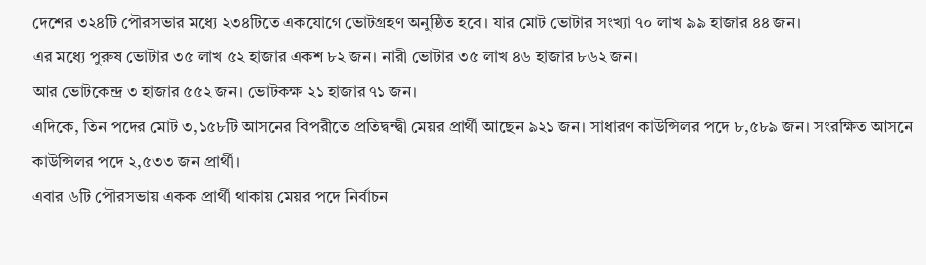দেশের ৩২৪টি পৌরসভার মধ্যে ২৩৪টিতে একযোগে ভোটগ্রহণ অনুষ্ঠিত হবে। যার মোট ভোটার সংখ্যা ৭০ লাখ ৯৯ হাজার ৪৪ জন।
এর মধ্যে পুরুষ ভোটার ৩৫ লাখ ৫২ হাজার একশ ৮২ জন। নারী ভোটার ৩৫ লাখ ৪৬ হাজার ৮৬২ জন।
আর ভোটকেন্দ্র ৩ হাজার ৫৫২ জন। ভোটকক্ষ ২১ হাজার ৭১ জন।
এদিকে, তিন পদের মোট ৩,১৫৮টি আসনের বিপরীতে প্রতিদ্বন্দ্বী মেয়র প্রার্থী আছেন ৯২১ জন। সাধারণ কাউন্সিলর পদে ৮,৫৮৯ জন। সংরক্ষিত আসনে কাউন্সিলর পদে ২,৫৩৩ জন প্রার্থী।
এবার ৬টি পৌরসভায় একক প্রার্থী থাকায় মেয়র পদে নির্বাচন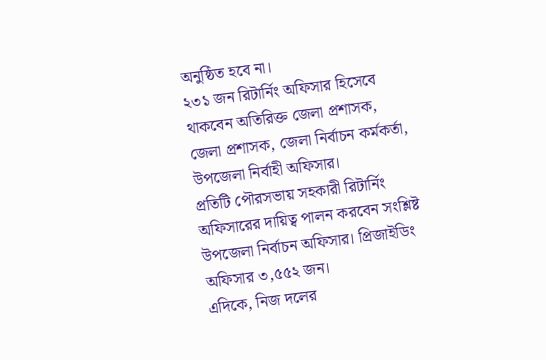অনুষ্ঠিত হবে না।
২৩১ জন রিটার্নিং অফিসার হিসেবে থাকবেন অতিরিক্ত জেলা প্রশাসক, জেলা প্রশাসক, জেলা নির্বাচন কর্মকর্তা, উপজেলা নির্বাহী অফিসার।
প্রতিটি পৌরসভায় সহকারী রিটার্নিং অফিসারের দায়িত্ব পালন করবেন সংশ্লিষ্ট উপজেলা নির্বাচন অফিসার। প্রিজাইডিং অফিসার ৩,৫৫২ জন।
এদিকে, নিজ দলের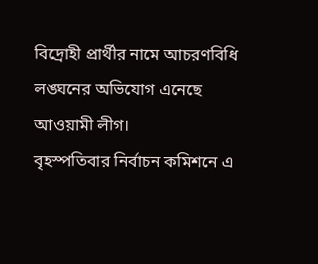বিদ্রোহী প্রার্থীর নামে আচরণবিধি লঙ্ঘনের অভিযোগ এনেছে আওয়ামী লীগ।
বৃহস্পতিবার নির্বাচন কমিশনে এ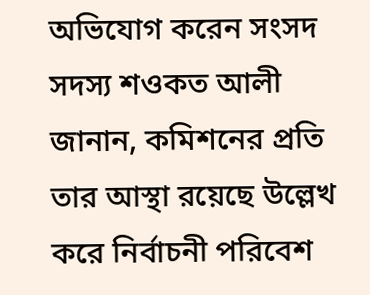অভিযোগ করেন সংসদ সদস্য শওকত আলী জানান, কমিশনের প্রতি তার আস্থা রয়েছে উল্লেখ করে নির্বাচনী পরিবেশ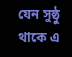যেন সুষ্ঠু থাকে এ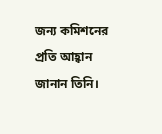জন্য কমিশনের প্রতি আহ্বান জানান তিনি।